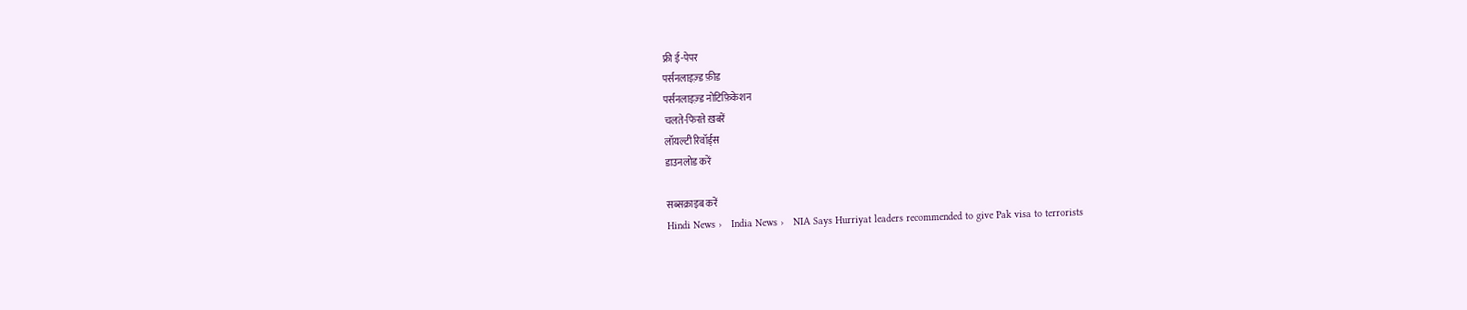फ्री ई-पेपर
पर्सनलाइज़्ड फ़ीड
पर्सनलाइज़्ड नोटिफ़िकेशन
चलते-फिरते ख़बरें
लॉयल्टी रिवॉर्ड्स
डाउनलोड करें

सब्सक्राइब करें
Hindi News ›   India News ›   NIA Says Hurriyat leaders recommended to give Pak visa to terrorists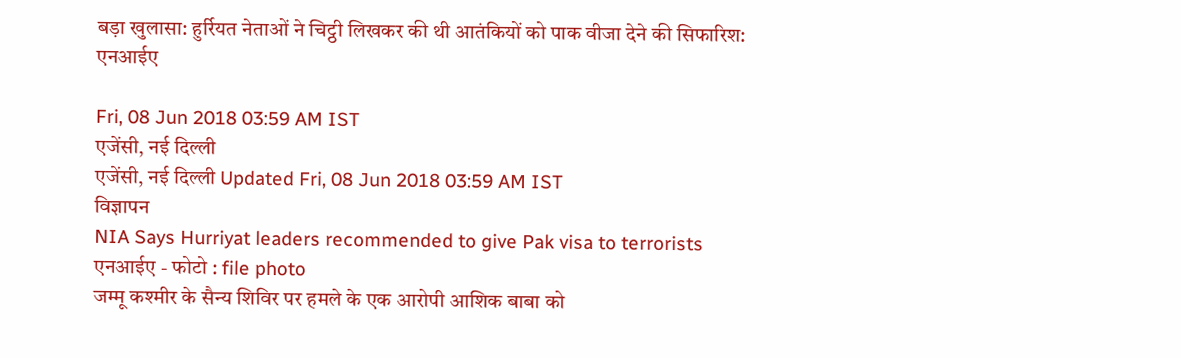बड़ा खुलासा: हुर्रियत नेताओं ने चिट्ठी लिखकर की थी आतंकियों को पाक वीजा देने की सिफारिश: एनआईए

Fri, 08 Jun 2018 03:59 AM IST
एजेंसी, नई दिल्ली
एजेंसी, नई दिल्ली Updated Fri, 08 Jun 2018 03:59 AM IST
विज्ञापन
NIA Says Hurriyat leaders recommended to give Pak visa to terrorists
एनआईए - फोटो : file photo
जम्मू कश्मीर के सैन्य शिविर पर हमले के एक आरोपी आशिक बाबा को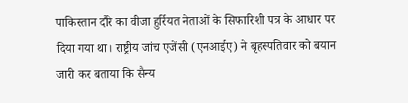पाकिस्तान दौरे का वीजा हुर्रियत नेताओं के सिफारिशी पत्र के आधार पर दिया गया था। राष्ट्रीय जांच एजेंसी (एनआईए) ने बृहस्पतिवार को बयान जारी कर बताया कि सैन्य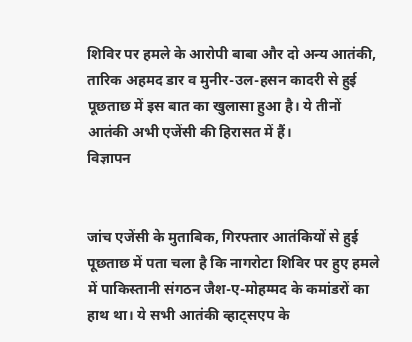शिविर पर हमले के आरोपी बाबा और दो अन्य आतंकी, तारिक अहमद डार व मुनीर-उल-हसन कादरी से हुई पूछताछ में इस बात का खुलासा हुआ है। ये तीनों आतंकी अभी एजेंसी की हिरासत में हैं।
विज्ञापन


जांच एजेंसी के मुताबिक, गिरफ्तार आतंकियों से हुई पूछताछ में पता चला है कि नागरोटा शिविर पर हुए हमले में पाकिस्तानी संगठन जैश-ए-मोहम्मद के कमांडरों का हाथ था। ये सभी आतंकी व्हाट्सएप के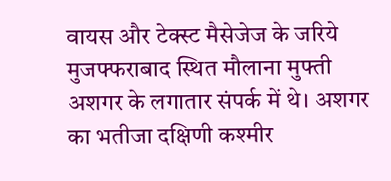वायस और टेक्स्ट मैसेजेज के जरिये मुजफ्फराबाद स्थित मौलाना मुफ्ती अशगर के लगातार संपर्क में थे। अशगर का भतीजा दक्षिणी कश्मीर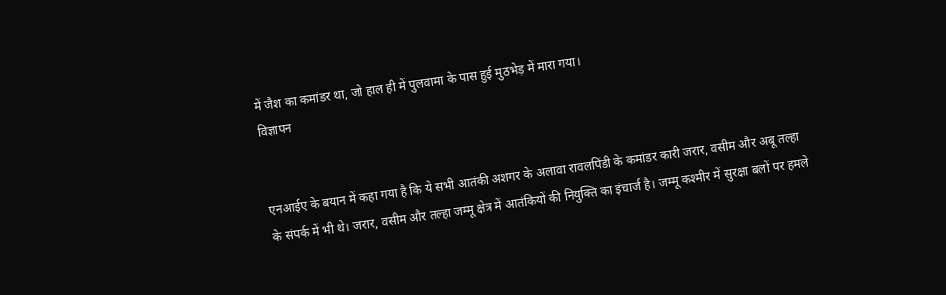में जैश का कमांडर था, जो हाल ही में पुलवामा के पास हुई मुठभेड़ में मारा गया।
विज्ञापन


एनआईए के बयान में कहा गया है कि ये सभी आतंकी अशगर के अलावा रावलपिंडी के कमांडर कारी जरार, वसीम और अबू तल्हा के संपर्क में भी थे। जरार, वसीम और तल्हा जम्मू क्षेत्र में आतंकियों की नियुक्ति का इंचार्ज है। जम्मू कश्मीर में सुरक्षा बलों पर हमले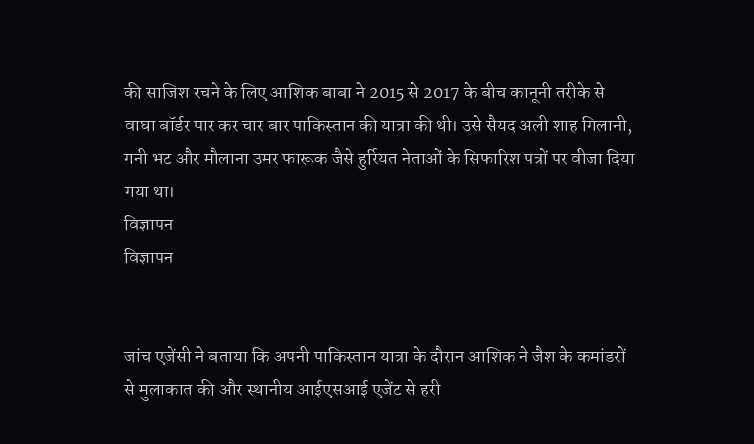की साजिश रचने के लिए आशिक बाबा ने 2015 से 2017 के बीच कानूनी तरीके से वाघा बॉर्डर पार कर चार बार पाकिस्तान की यात्रा की थी। उसे सैयद अली शाह गिलानी, गनी भट और मौलाना उमर फारूक जैसे हुर्रियत नेताओं के सिफारिश पत्रों पर वीजा दिया गया था।
विज्ञापन
विज्ञापन


जांच एजेंसी ने बताया कि अपनी पाकिस्तान यात्रा के दौरान आशिक ने जैश के कमांडरों से मुलाकात की और स्थानीय आईएसआई एजेंट से हरी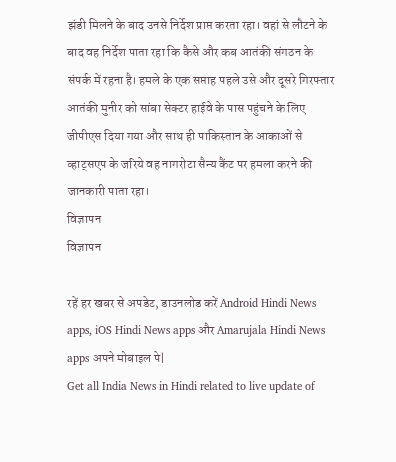झंडी मिलने के बाद उनसे निर्देश प्राप्त करता रहा। वहां से लौटने के बाद वह निर्देश पाता रहा कि कैसे और कब आतंकी संगठन के संपर्क में रहना है। हमले के एक सप्ताह पहले उसे और दूसरे गिरफ्तार आतंकी मुनीर को सांबा सेक्टर हाईवे के पास पहुंचने के लिए जीपीएस दिया गया और साथ ही पाकिस्तान के आकाओं से व्हाट्सएप के जरिये वह नागरोटा सैन्य कैंट पर हमला करने की जानकारी पाता रहा।
विज्ञापन
विज्ञापन

रहें हर खबर से अपडेट, डाउनलोड करें Android Hindi News apps, iOS Hindi News apps और Amarujala Hindi News apps अपने मोबाइल पे|
Get all India News in Hindi related to live update of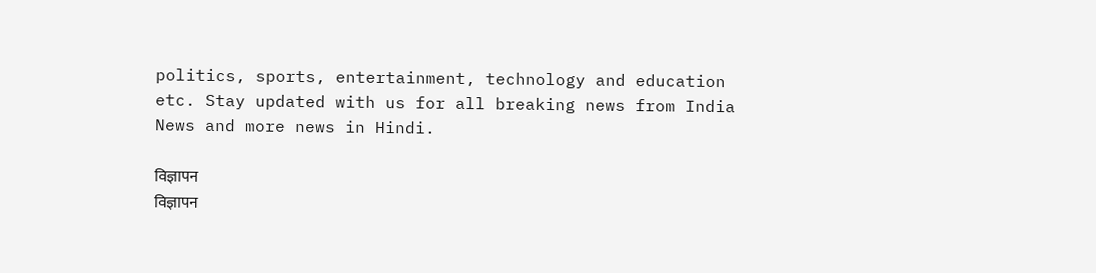politics, sports, entertainment, technology and education etc. Stay updated with us for all breaking news from India News and more news in Hindi.

विज्ञापन
विज्ञापन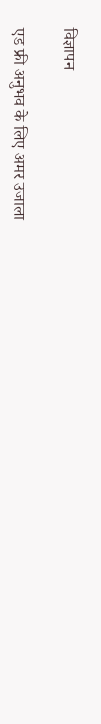विज्ञापन

एड फ्री अनुभव के लिए अमर उजाला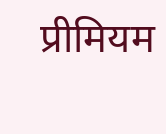प्रीमियम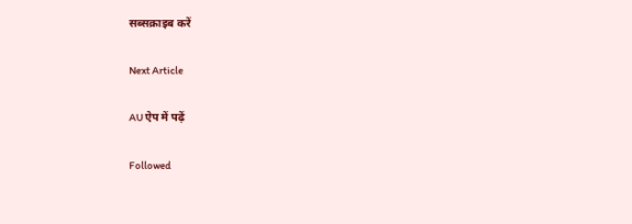सब्सक्राइब करें

Next Article

AU ऐप में पढ़ें

Followed